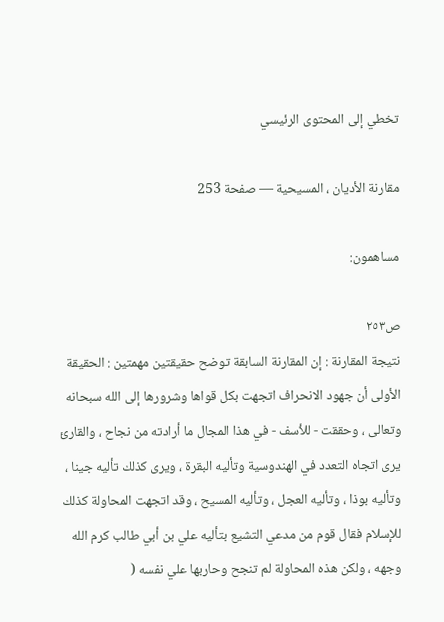تخطي إلى المحتوى الرئيسي

مقارنة الأديان ، المسيحية — صفحة 253

مساهمون:

ص٢٥٣
نتيجة المقارنة : إن المقارنة السابقة توضح حقيقتين مهمتين : الحقيقة الأولى أن جهود الانحراف اتجهت بكل قواها وشرورها إلى الله سبحانه وتعالى ، وحققت - للأسف - في هذا المجال ما أرادته من نجاح ، والقارئ يرى اتجاه التعدد في الهندوسية وتأليه البقرة ، ويرى كذلك تأليه جينا ، وتأليه بوذا ، وتأليه العجل ، وتأليه المسيح ، وقد اتجهت المحاولة كذلك للإسلام فقال قوم من مدعي التشيع بتأليه علي بن أبي طالب كرم الله وجهه ، ولكن هذه المحاولة لم تنجح وحاربها علي نفسه (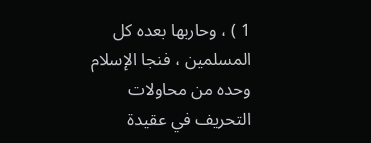1 ) ، وحاربها بعده كل المسلمين ، فنجا الإسلام وحده من محاولات التحريف في عقيدة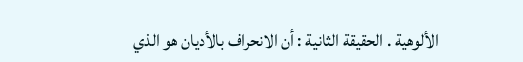الألوهية . الحقيقة الثانية : أن الانحراف بالأديان هو الذي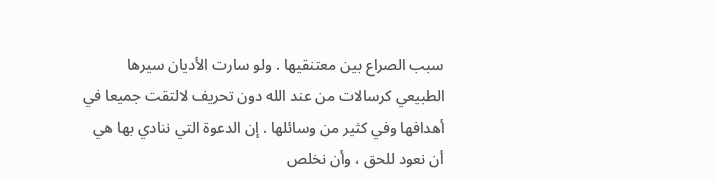سبب الصراع بين معتنقيها . ولو سارت الأديان سيرها الطبيعي كرسالات من عند الله دون تحريف لالتقت جميعا في أهدافها وفي كثير من وسائلها . إن الدعوة التي ننادي بها هي أن نعود للحق ، وأن نخلص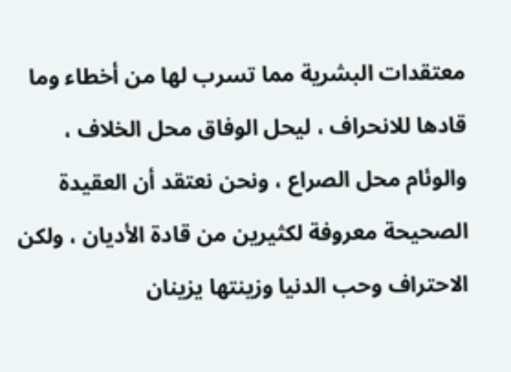معتقدات البشرية مما تسرب لها من أخطاء وما قادها للانحراف ، ليحل الوفاق محل الخلاف ، والوئام محل الصراع ، ونحن نعتقد أن العقيدة الصحيحة معروفة لكثيرين من قادة الأديان ، ولكن الاحتراف وحب الدنيا وزينتها يزينان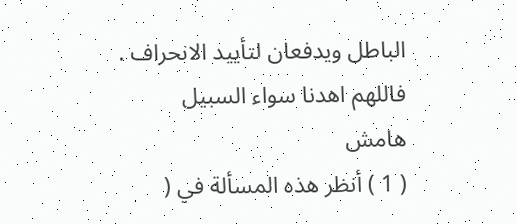الباطل ويدفعان لتأييد الانحراف . فاللهم اهدنا سواء السبيل
هامش
( 1 ) أنظر هذه المسألة في (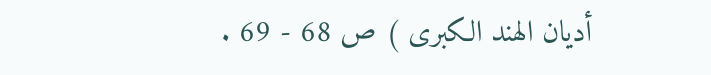أديان الهند الكبرى ) ص 68 - 69 .